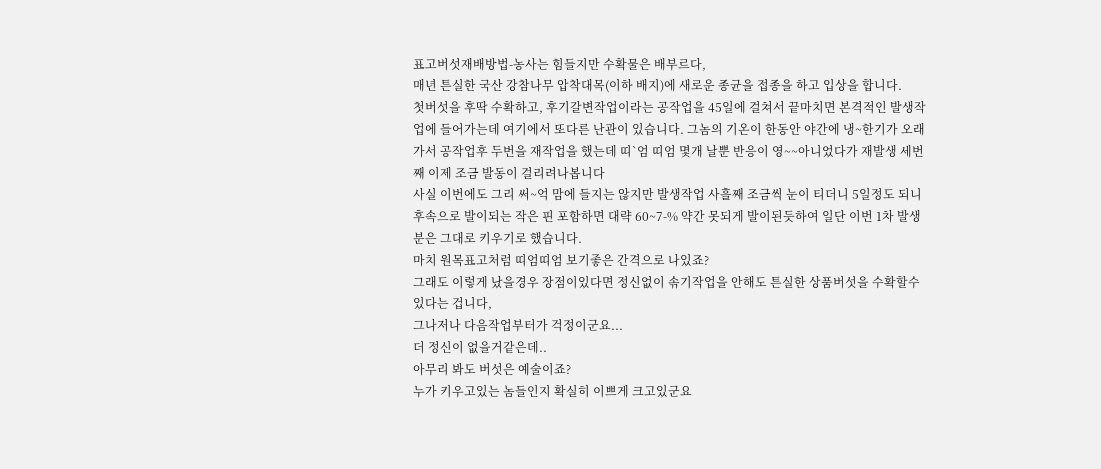표고버섯재배방법-농사는 힘들지만 수확물은 배부르다,
매년 튼실한 국산 강참나무 압착대목(이하 배지)에 새로운 종균을 접종을 하고 입상을 합니다.
첫버섯을 후딱 수확하고, 후기갈변작업이라는 공작업을 45일에 걸쳐서 끝마치면 본격적인 발생작업에 들어가는데 여기에서 또다른 난관이 있습니다. 그놈의 기온이 한동안 야간에 냉~한기가 오래가서 공작업후 두번을 재작업을 했는데 띠`엄 띠엄 몇개 날뿐 반응이 영~~아니었다가 재발생 세번째 이제 조금 발동이 걸리려나봅니다
사실 이번에도 그리 써~억 맘에 들지는 않지만 발생작업 사흘째 조금씩 눈이 티더니 5일정도 되니 후속으로 발이되는 작은 핀 포함하면 대략 60~7-% 약간 못되게 발이된듯하여 일단 이번 1차 발생분은 그대로 키우기로 했습니다.
마치 원목표고처럼 띠엄띠엄 보기좋은 간격으로 나있죠?
그래도 이렇게 났을경우 장점이있다면 정신없이 솎기작업을 안해도 튼실한 상품버섯을 수확할수 있다는 겁니다,
그나저나 다음작업부터가 걱정이군요...
더 정신이 없을거같은데..
아무리 봐도 버섯은 예술이죠?
누가 키우고있는 놈들인지 확실히 이쁘게 크고있군요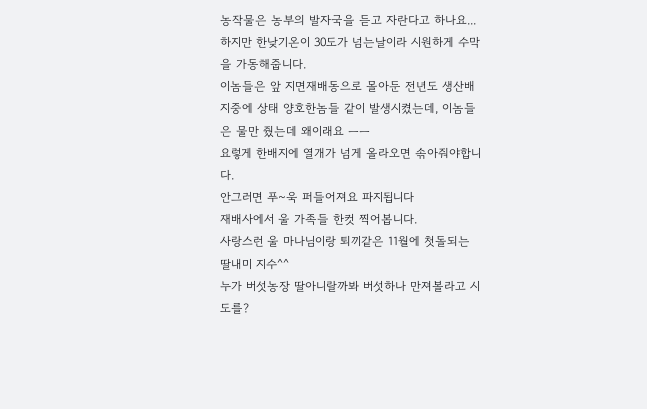농작물은 농부의 발자국을 듣고 자란다고 하나요...
하지만 한낮기온이 30도가 넘는날이라 시원하게 수막을 가동해줍니다.
이놈들은 앞 지면재배동으로 몰아둔 전년도 생산배지중에 상태 양호한놈들 같이 발생시켰는데, 이놈들은 물만 줬는데 왜이래요 ㅡㅡ
요렇게 한배지에 열개가 넘게 올라오면 솎아줘야합니다.
안그러면 푸~욱 퍼들어져요 파지됩니다
재배사에서 울 가족들 한컷 찍어봅니다.
사랑스런 울 마나님이랑 퇴끼같은 11월에 첫돌되는 딸내미 지수^^
누가 버섯농장 딸아니랄까봐 버섯하나 만져볼라고 시도를?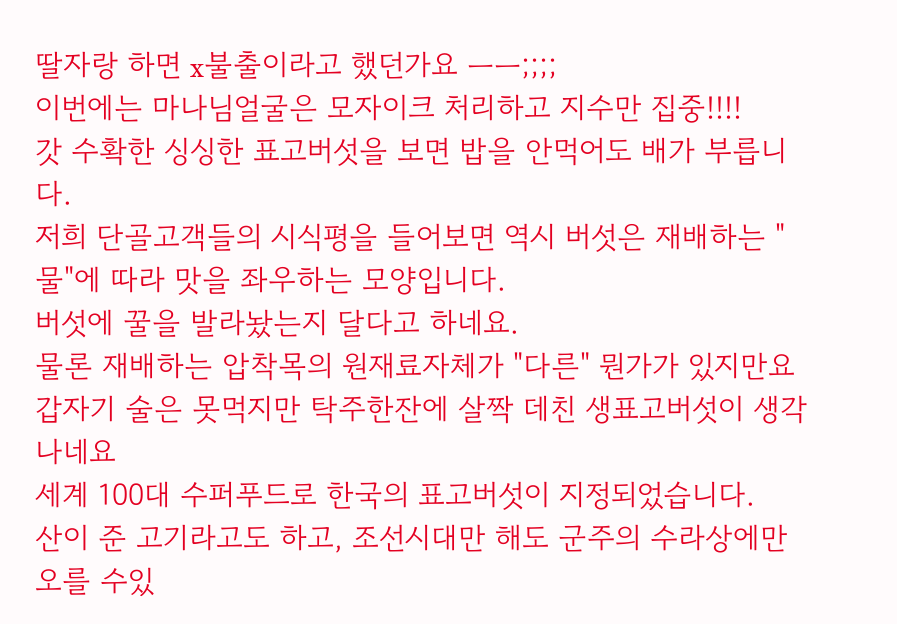딸자랑 하면 x불출이라고 했던가요 ㅡㅡ;;;;
이번에는 마나님얼굴은 모자이크 처리하고 지수만 집중!!!!
갓 수확한 싱싱한 표고버섯을 보면 밥을 안먹어도 배가 부릅니다.
저희 단골고객들의 시식평을 들어보면 역시 버섯은 재배하는 "물"에 따라 맛을 좌우하는 모양입니다.
버섯에 꿀을 발라놨는지 달다고 하네요.
물론 재배하는 압착목의 원재료자체가 "다른" 뭔가가 있지만요
갑자기 술은 못먹지만 탁주한잔에 살짝 데친 생표고버섯이 생각나네요
세계 100대 수퍼푸드로 한국의 표고버섯이 지정되었습니다.
산이 준 고기라고도 하고, 조선시대만 해도 군주의 수라상에만 오를 수있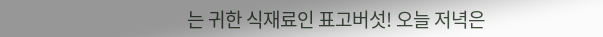는 귀한 식재료인 표고버섯! 오늘 저녁은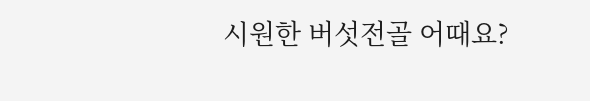시원한 버섯전골 어때요?